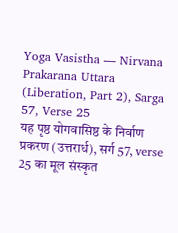Yoga Vasistha — Nirvana Prakarana Uttara (Liberation, Part 2), Sarga 57, Verse 25
यह पृष्ठ योगवासिष्ठ के निर्वाण प्रकरण (उत्तरार्ध), सर्ग 57, verse 25 का मूल संस्कृत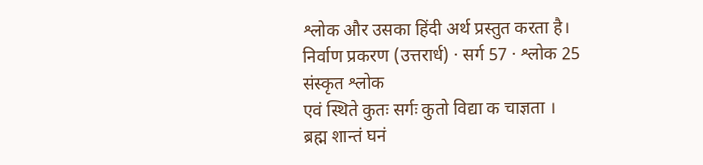श्लोक और उसका हिंदी अर्थ प्रस्तुत करता है।
निर्वाण प्रकरण (उत्तरार्ध) · सर्ग 57 · श्लोक 25
संस्कृत श्लोक
एवं स्थिते कुतः सर्गः कुतो विद्या क चाज्ञता ।
ब्रह्म शान्तं घनं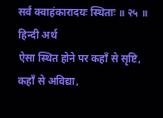सर्वं क्वाहंकारादयः स्थिताः ॥ २५ ॥
हिन्दी अर्थ
ऐसा स्थित होने पर कहाँ से सृष्टि, कहाँ से अविद्या,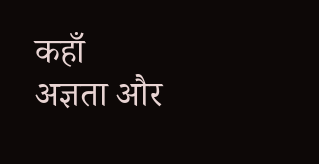कहाँ
अज्ञता और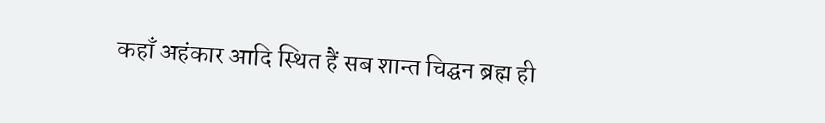कहाँ अहंकार आदि स्थित हैं सब शान्त चिद्घन ब्रह्म ही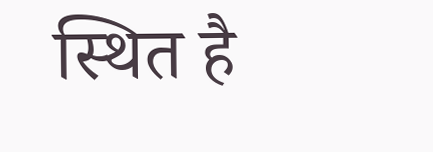स्थित है